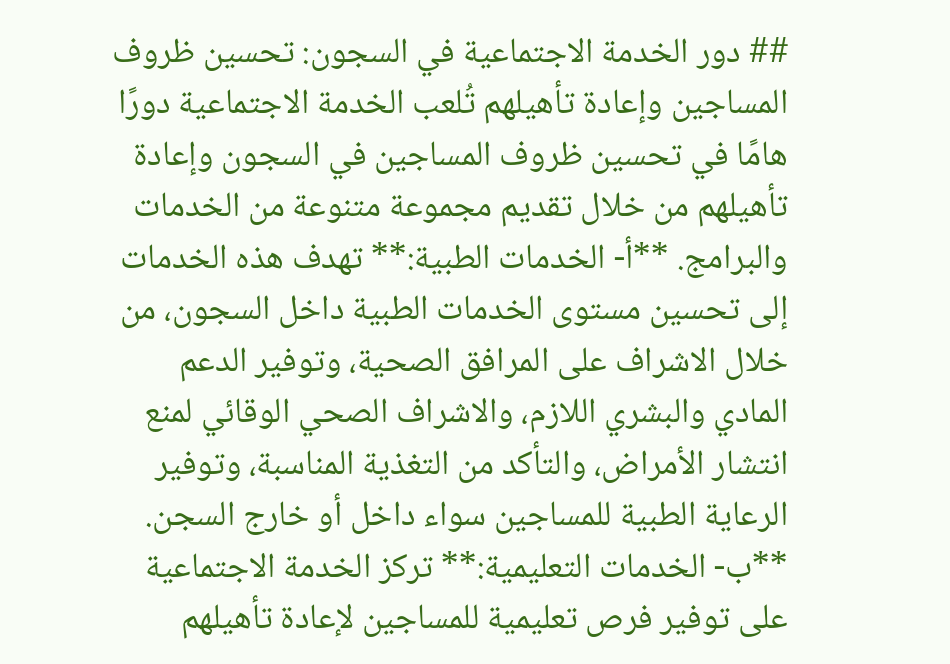## دور الخدمة الاجتماعية في السجون: تحسين ظروف المساجين وإعادة تأهيلهم تُلعب الخدمة الاجتماعية دورًا هامًا في تحسين ظروف المساجين في السجون وإعادة تأهيلهم من خلال تقديم مجموعة متنوعة من الخدمات والبرامج. **أ- الخدمات الطبية:** تهدف هذه الخدمات إلى تحسين مستوى الخدمات الطبية داخل السجون، من خلال الاشراف على المرافق الصحية، وتوفير الدعم المادي والبشري اللازم، والاشراف الصحي الوقائي لمنع انتشار الأمراض، والتأكد من التغذية المناسبة، وتوفير الرعاية الطبية للمساجين سواء داخل أو خارج السجن. **ب- الخدمات التعليمية:** تركز الخدمة الاجتماعية على توفير فرص تعليمية للمساجين لإعادة تأهيلهم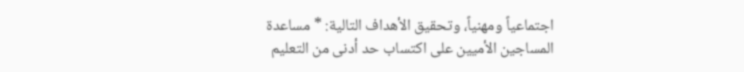اجتماعياً ومهنياً، وتحقيق الأهداف التالية: * مساعدة المساجين الأميين على اكتساب حد أدنى من التعليم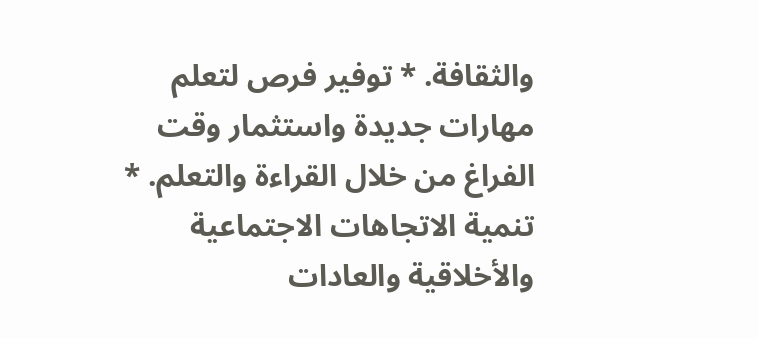والثقافة. * توفير فرص لتعلم مهارات جديدة واستثمار وقت الفراغ من خلال القراءة والتعلم. * تنمية الاتجاهات الاجتماعية والأخلاقية والعادات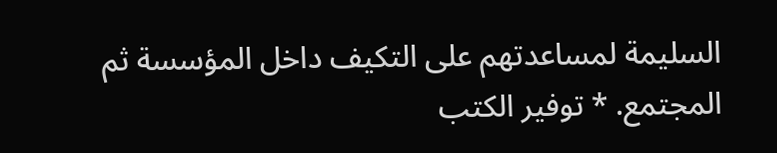السليمة لمساعدتهم على التكيف داخل المؤسسة ثم المجتمع. * توفير الكتب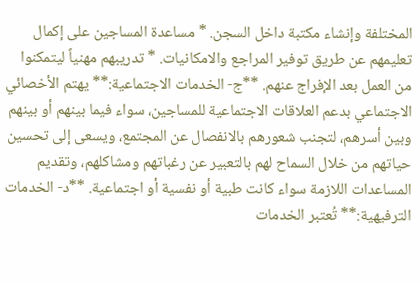المختلفة وإنشاء مكتبة داخل السجن. * مساعدة المساجين على إكمال تعليمهم عن طريق توفير المراجع والامكانيات. * تدريبهم مهنياً ليتمكنوا من العمل بعد الإفراج عنهم. **ج- الخدمات الاجتماعية:** يهتم الأخصائي الاجتماعي بدعم العلاقات الاجتماعية للمساجين، سواء فيما بينهم أو بينهم وبين أسرهم، لتجنب شعورهم بالانفصال عن المجتمع، ويسعى إلى تحسين حياتهم من خلال السماح لهم بالتعبير عن رغباتهم ومشاكلهم، وتقديم المساعدات اللازمة سواء كانت طبية أو نفسية أو اجتماعية. **د- الخدمات الترفيهية:** تُعتبر الخدمات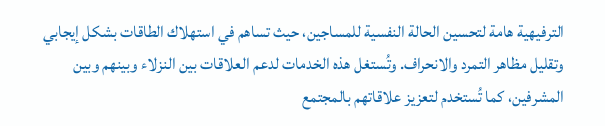الترفيهية هامة لتحسين الحالة النفسية للمساجين، حيث تساهم في استهلاك الطاقات بشكل إيجابي وتقليل مظاهر التمرد والانحراف. وتُستغل هذه الخدمات لدعم العلاقات بين النزلاء وبينهم وبين المشرفين، كما تُستخدم لتعزيز علاقاتهم بالمجتمع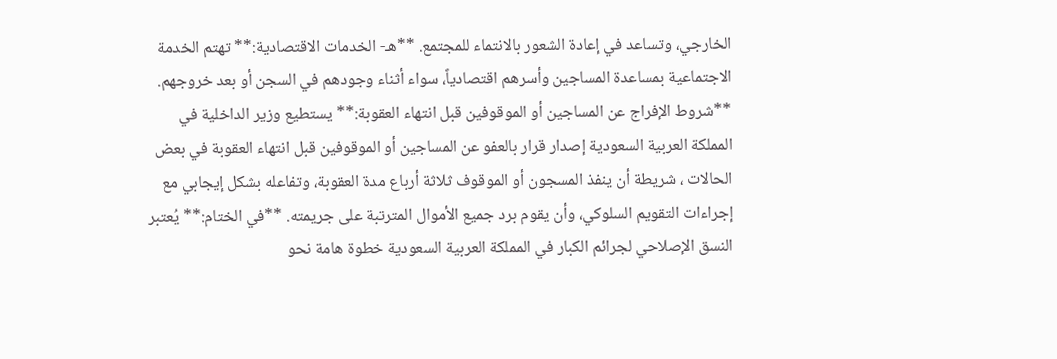الخارجي، وتساعد في إعادة الشعور بالانتماء للمجتمع. **هـ- الخدمات الاقتصادية:** تهتم الخدمة الاجتماعية بمساعدة المساجين وأسرهم اقتصادياً، سواء أثناء وجودهم في السجن أو بعد خروجهم. **شروط الإفراج عن المساجين أو الموقوفين قبل انتهاء العقوبة:** يستطيع وزير الداخلية في المملكة العربية السعودية إصدار قرار بالعفو عن المساجين أو الموقوفين قبل انتهاء العقوبة في بعض الحالات ، شريطة أن ينفذ المسجون أو الموقوف ثلاثة أرباع مدة العقوبة، وتفاعله بشكل إيجابي مع إجراءات التقويم السلوكي، وأن يقوم برد جميع الأموال المترتبة على جريمته. **في الختام:** يُعتبر النسق الإصلاحي لجرائم الكبار في المملكة العربية السعودية خطوة هامة نحو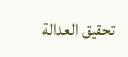تحقيق العدالة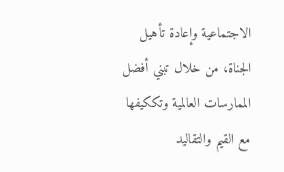الاجتماعية وإعادة تأهيل الجناة، من خلال تبني أفضل الممارسات العالمية وتككيفها مع القيم والتقاليد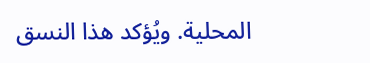المحلية. ويُؤكد هذا النسق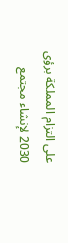على التزام المملكة برؤى 2030 لإنشاء مجتمع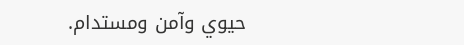حيوي وآمن ومستدام.